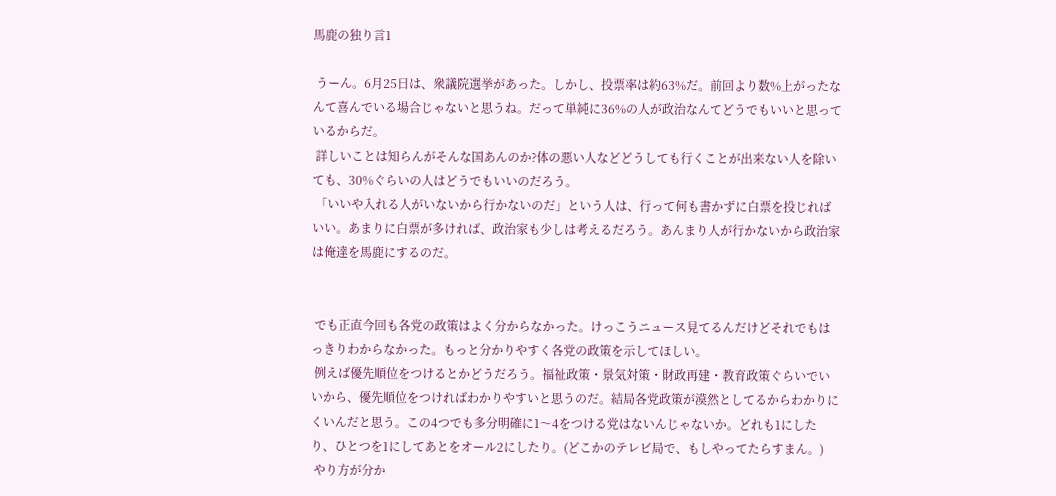馬鹿の独り言1

 うーん。6月25日は、衆議院選挙があった。しかし、投票率は約63%だ。前回より数%上がったなんて喜んでいる場合じゃないと思うね。だって単純に36%の人が政治なんてどうでもいいと思っているからだ。
 詳しいことは知らんがそんな国あんのか?体の悪い人などどうしても行くことが出来ない人を除いても、30%ぐらいの人はどうでもいいのだろう。
 「いいや入れる人がいないから行かないのだ」という人は、行って何も書かずに白票を投じればいい。あまりに白票が多ければ、政治家も少しは考えるだろう。あんまり人が行かないから政治家は俺達を馬鹿にするのだ。


 でも正直今回も各党の政策はよく分からなかった。けっこうニュース見てるんだけどそれでもはっきりわからなかった。もっと分かりやすく各党の政策を示してほしい。
 例えば優先順位をつけるとかどうだろう。福祉政策・景気対策・財政再建・教育政策ぐらいでいいから、優先順位をつければわかりやすいと思うのだ。結局各党政策が漠然としてるからわかりにくいんだと思う。この4つでも多分明確に1〜4をつける党はないんじゃないか。どれも1にしたり、ひとつを1にしてあとをオール2にしたり。(どこかのテレビ局で、もしやってたらすまん。)
 やり方が分か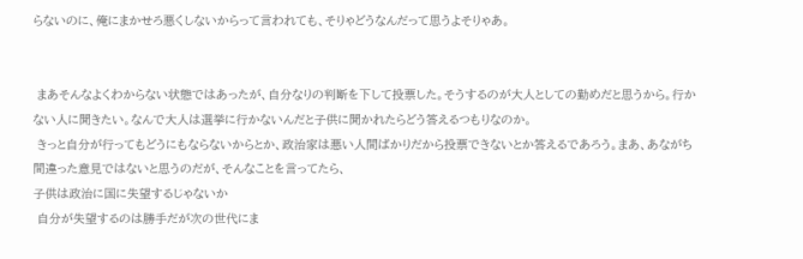らないのに、俺にまかせろ悪くしないからって言われても、そりゃどうなんだって思うよそりゃあ。


 まあそんなよくわからない状態ではあったが、自分なりの判断を下して投票した。そうするのが大人としての勤めだと思うから。行かない人に聞きたい。なんで大人は選挙に行かないんだと子供に聞かれたらどう答えるつもりなのか。
 きっと自分が行ってもどうにもならないからとか、政治家は悪い人間ばかりだから投票できないとか答えるであろう。まあ、あながち間違った意見ではないと思うのだが、そんなことを言ってたら、
子供は政治に国に失望するじゃないか
 自分が失望するのは勝手だが次の世代にま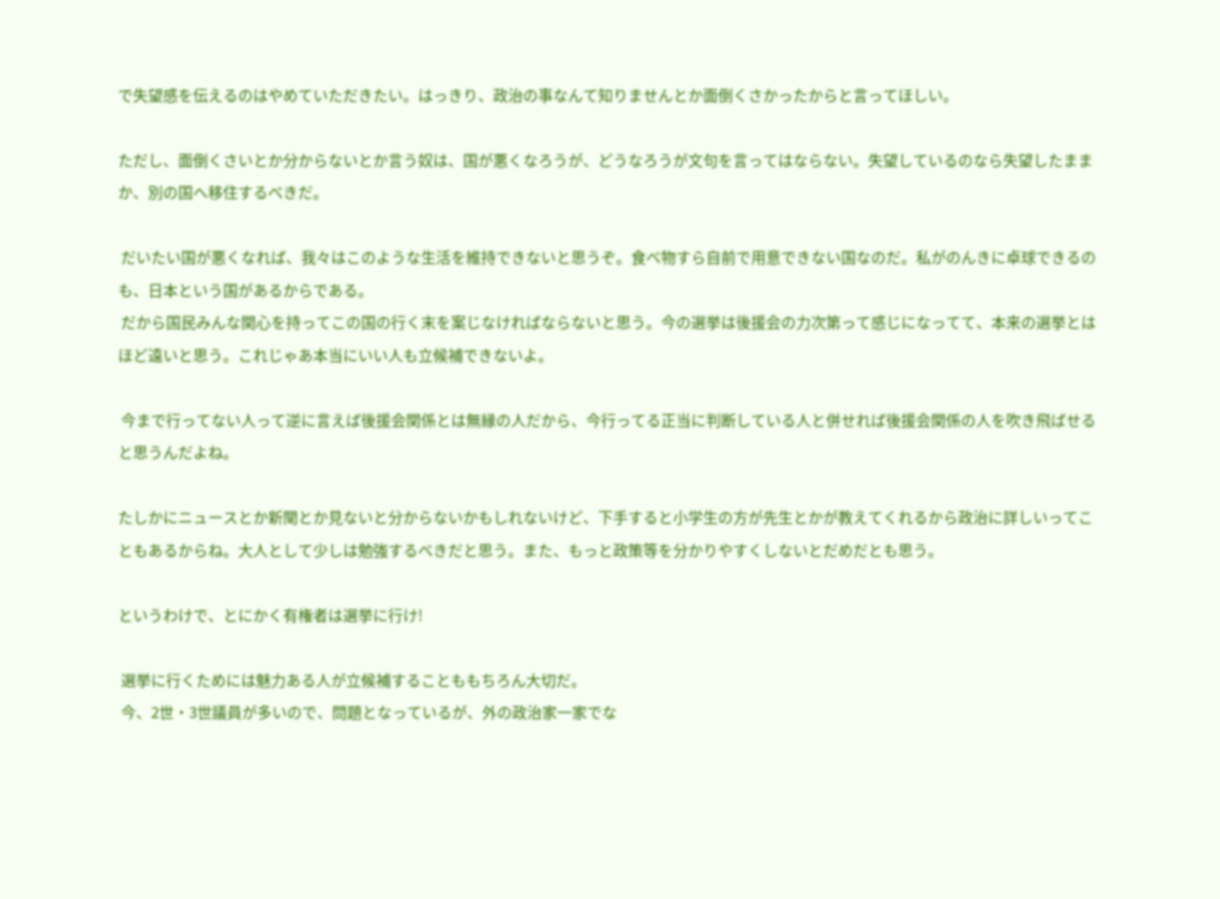で失望感を伝えるのはやめていただきたい。はっきり、政治の事なんて知りませんとか面倒くさかったからと言ってほしい。

ただし、面倒くさいとか分からないとか言う奴は、国が悪くなろうが、どうなろうが文句を言ってはならない。失望しているのなら失望したままか、別の国へ移住するべきだ。

 だいたい国が悪くなれば、我々はこのような生活を維持できないと思うぞ。食べ物すら自前で用意できない国なのだ。私がのんきに卓球できるのも、日本という国があるからである。
 だから国民みんな関心を持ってこの国の行く末を案じなければならないと思う。今の選挙は後援会の力次第って感じになってて、本来の選挙とはほど遠いと思う。これじゃあ本当にいい人も立候補できないよ。

 今まで行ってない人って逆に言えば後援会関係とは無縁の人だから、今行ってる正当に判断している人と併せれば後援会関係の人を吹き飛ばせると思うんだよね。

たしかにニュースとか新聞とか見ないと分からないかもしれないけど、下手すると小学生の方が先生とかが教えてくれるから政治に詳しいってこともあるからね。大人として少しは勉強するべきだと思う。また、もっと政策等を分かりやすくしないとだめだとも思う。

というわけで、とにかく有権者は選挙に行け!

 選挙に行くためには魅力ある人が立候補することももちろん大切だ。
 今、2世・3世議員が多いので、問題となっているが、外の政治家一家でな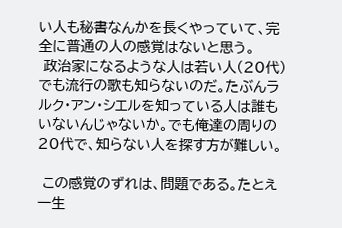い人も秘書なんかを長くやっていて、完全に普通の人の感覚はないと思う。
 政治家になるような人は若い人(20代)でも流行の歌も知らないのだ。たぶんラルク・アン・シエルを知っている人は誰もいないんじゃないか。でも俺達の周りの20代で、知らない人を探す方が難しい。

 この感覚のずれは、問題である。たとえ一生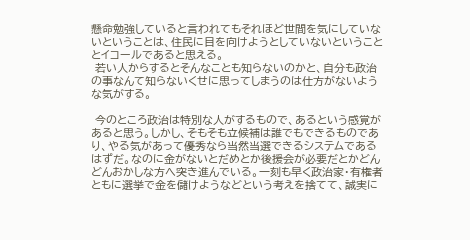懸命勉強していると言われてもそれほど世間を気にしていないということは、住民に目を向けようとしていないということとイコールであると思える。
 若い人からするとそんなことも知らないのかと、自分も政治の事なんて知らないくせに思ってしまうのは仕方がないような気がする。

 今のところ政治は特別な人がするもので、あるという感覚があると思う。しかし、そもそも立候補は誰でもできるものであり、やる気があって優秀なら当然当選できるシステムであるはずだ。なのに金がないとだめとか後援会が必要だとかどんどんおかしな方へ突き進んでいる。一刻も早く政治家・有権者ともに選挙で金を儲けようなどという考えを捨てて、誠実に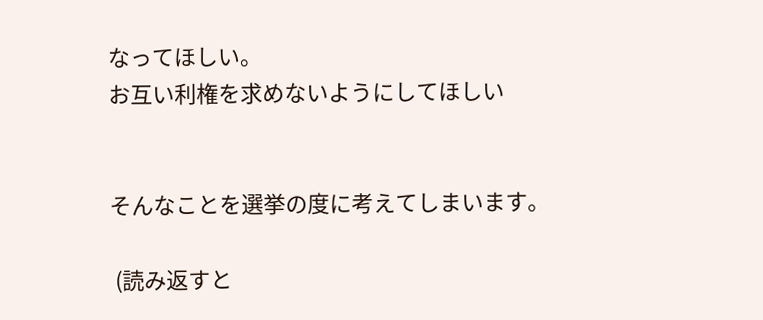なってほしい。
お互い利権を求めないようにしてほしい


そんなことを選挙の度に考えてしまいます。

 (読み返すと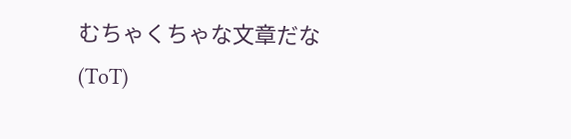むちゃくちゃな文章だな(ToT)